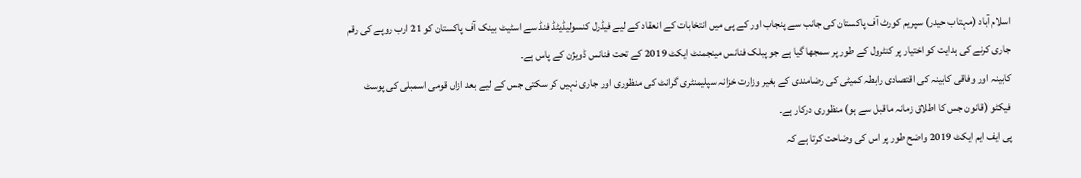اسلام آباد (مہتاب حیدر) سپریم کورٹ آف پاکستان کی جانب سے پنجاب اور کے پی میں انتخابات کے انعقاد کے لیے فیڈرل کنسولیڈیٹڈ فنڈ سے اسٹیٹ بینک آف پاکستان کو 21 ارب روپے کی رقم جاری کرنے کی ہدایت کو اختیار پر کنٹرول کے طور پر سمجھا گیا ہے جو پبلک فنانس مینجمنٹ ایکٹ 2019 کے تحت فنانس ڈویژن کے پاس ہے۔
کابینہ اور وفاقی کابینہ کی اقتصادی رابطہ کمیٹی کی رضامندی کے بغیر وزارت خزانہ سپلیمنٹری گرانٹ کی منظوری اور جاری نہیں کر سکتی جس کے لیے بعد ازاں قومی اسمبلی کی پوسٹ فیکٹو (قانون جس کا اطلاق زمانہ ماقبل سے ہو) منظوری درکار ہے۔
پی ایف ایم ایکٹ 2019 واضح طور پر اس کی وضاحت کرتا ہے کہ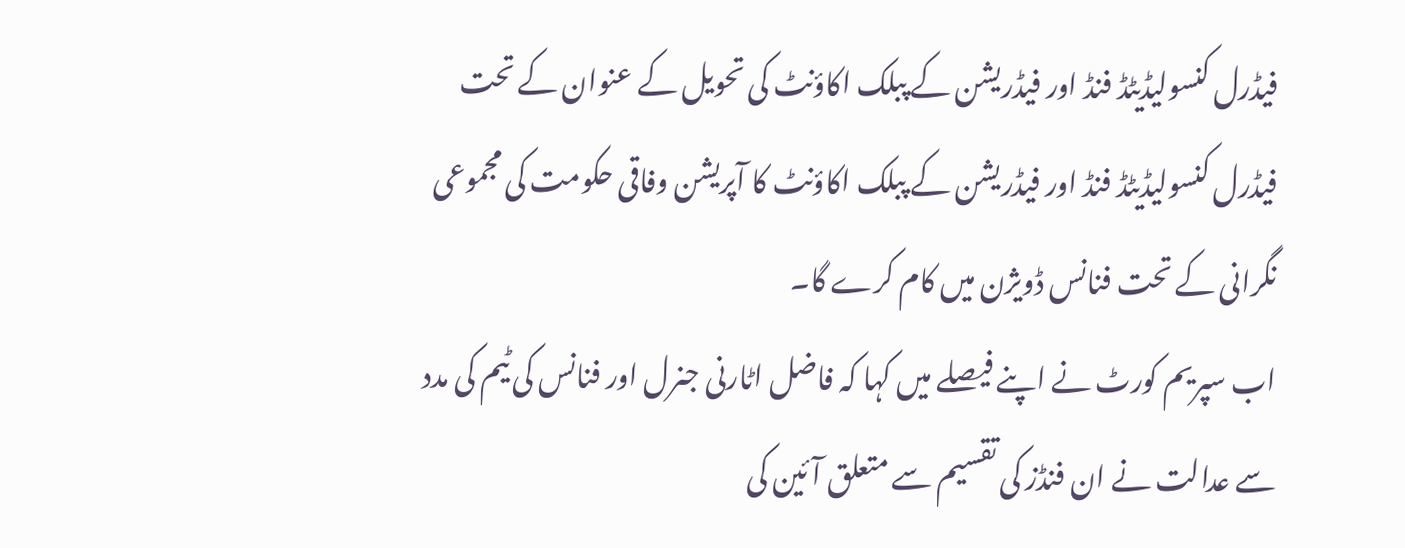فیڈرل کنسولیڈیٹڈ فنڈ اور فیڈریشن کے پبلک اکاؤنٹ کی تحویل کے عنوان کے تحت فیڈرل کنسولیڈیٹڈ فنڈ اور فیڈریشن کے پبلک اکاؤنٹ کا آپریشن وفاقی حکومت کی مجموعی نگرانی کے تحت فنانس ڈویژن میں کام کرے گا۔
اب سپریم کورٹ نے اپنے فیصلے میں کہا کہ فاضل اٹارنی جنرل اور فنانس کی ٹیم کی مدد سے عدالت نے ان فنڈز کی تقسیم سے متعلق آئین کی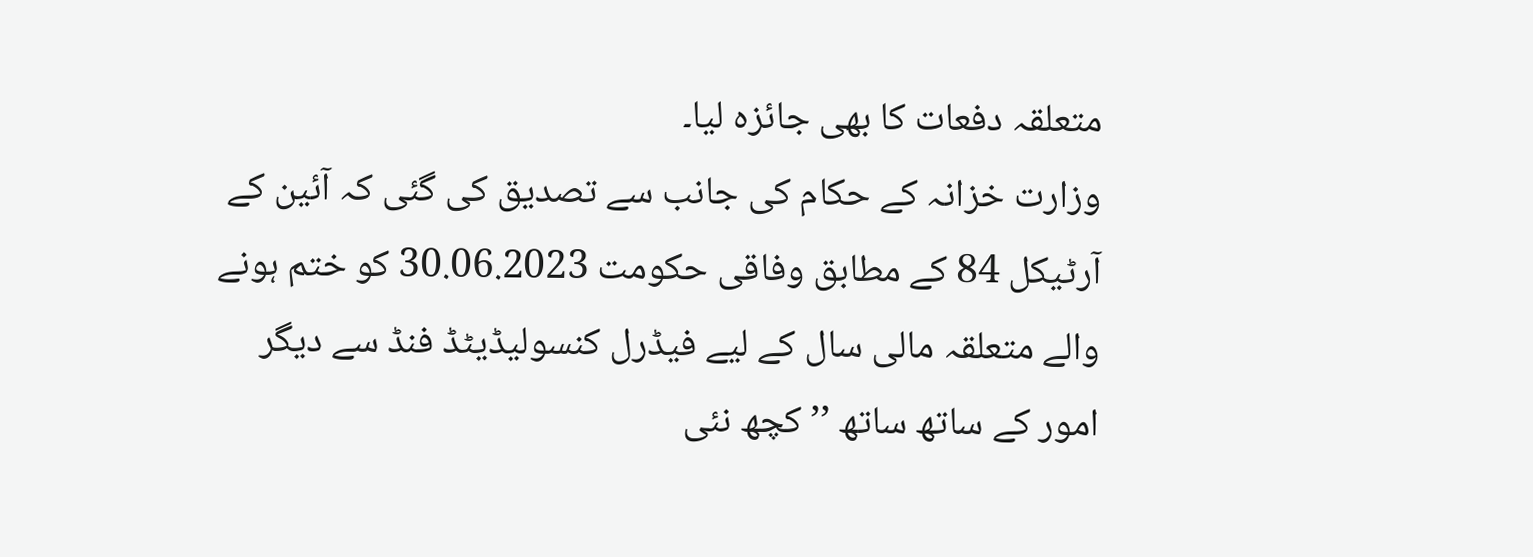متعلقہ دفعات کا بھی جائزہ لیا۔
وزارت خزانہ کے حکام کی جانب سے تصدیق کی گئی کہ آئین کے آرٹیکل 84 کے مطابق وفاقی حکومت 30.06.2023 کو ختم ہونے والے متعلقہ مالی سال کے لیے فیڈرل کنسولیڈیٹڈ فنڈ سے دیگر امور کے ساتھ ساتھ ’’کچھ نئی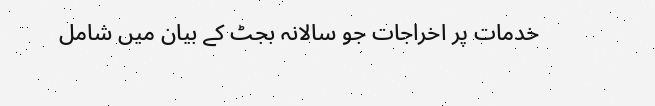خدمات پر اخراجات جو سالانہ بجٹ کے بیان میں شامل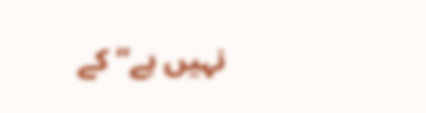نہیں ہے‘‘ کے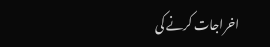اخراجات کرنے کی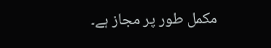مکمل طور پر مجاز ہے۔